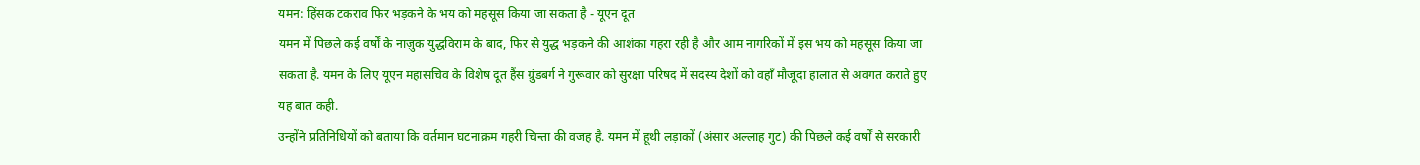यमन: हिंसक टकराव फिर भड़कने के भय को महसूस किया जा सकता है - यूएन दूत
यमन में पिछले कई वर्षों के नाज़ुक युद्धविराम के बाद, फिर से युद्ध भड़कने की आशंका गहरा रही है और आम नागरिकों में इस भय को महसूस किया जा सकता है. यमन के लिए यूएन महासचिव के विशेष दूत हैंस ग्रुंडबर्ग ने गुरूवार को सुरक्षा परिषद में सदस्य देशों को वहाँ मौजूदा हालात से अवगत कराते हुए यह बात कही.
उन्होंने प्रतिनिधियों को बताया कि वर्तमान घटनाक्रम गहरी चिन्ता की वजह है. यमन में हूथी लड़ाकों (अंसार अल्लाह गुट) की पिछले कई वर्षों से सरकारी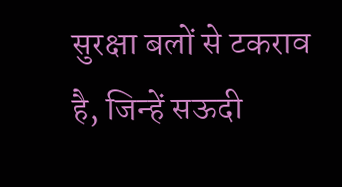सुरक्षा बलों से टकराव है, जिन्हें सऊदी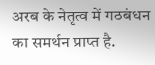अरब के नेतृत्व में गठबंधन का समर्थन प्राप्त है.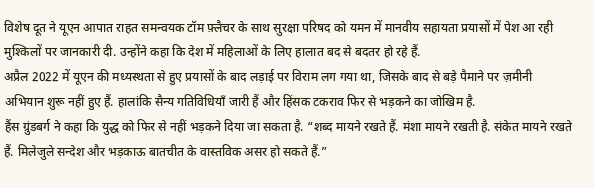विशेष दूत ने यूएन आपात राहत समन्वयक टॉम फ़्लैचर के साथ सुरक्षा परिषद को यमन में मानवीय सहायता प्रयासों में पेश आ रही मुश्किलों पर जानकारी दी. उन्होंने कहा कि देश में महिलाओं के लिए हालात बद से बदतर हो रहे हैं.
अप्रैल 2022 में यूएन की मध्यस्थता से हुए प्रयासों के बाद लड़ाई पर विराम लग गया था, जिसके बाद से बड़े पैमाने पर ज़मीनी अभियान शुरू नहीं हुए हैं. हालांकि सैन्य गतिविधियाँ जारी हैं और हिंसक टकराव फिर से भड़कने का जोखिम है.
हैंस ग्रुंडबर्ग ने कहा कि युद्ध को फिर से नहीं भड़कने दिया जा सकता है. “शब्द मायने रखते हैं. मंशा मायने रखती है. संकेत मायने रखते हैं. मिलेजुले सन्देश और भड़काऊ बातचीत के वास्तविक असर हो सकते हैं.”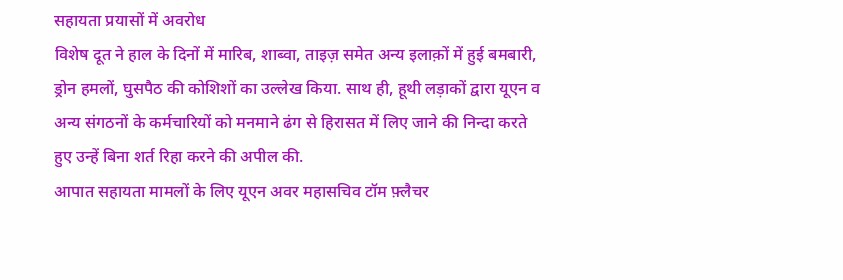सहायता प्रयासों में अवरोध
विशेष दूत ने हाल के दिनों में मारिब, शाब्वा, ताइज़ समेत अन्य इलाक़ों में हुई बमबारी, ड्रोन हमलों, घुसपैठ की कोशिशों का उल्लेख किया. साथ ही, हूथी लड़ाकों द्वारा यूएन व अन्य संगठनों के कर्मचारियों को मनमाने ढंग से हिरासत में लिए जाने की निन्दा करते हुए उन्हें बिना शर्त रिहा करने की अपील की.
आपात सहायता मामलों के लिए यूएन अवर महासचिव टॉम फ़्लैचर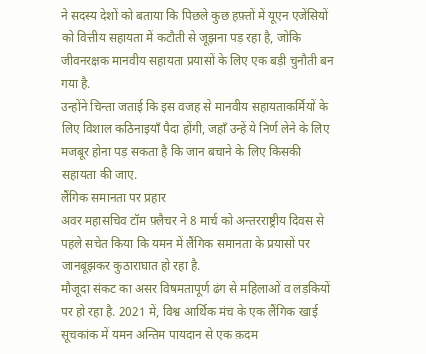ने सदस्य देशों को बताया कि पिछले कुछ हफ़्तों में यूएन एजेंसियों को वित्तीय सहायता में कटौती से जूझना पड़ रहा है, जोकि जीवनरक्षक मानवीय सहायता प्रयासों के लिए एक बड़ी चुनौती बन गया है.
उन्होंने चिन्ता जताई कि इस वजह से मानवीय सहायताकर्मियों के लिए विशाल कठिनाइयाँ पैदा होंगी, जहाँ उन्हें ये निर्ण लेने के लिए मजबूर होना पड़ सकता है कि जान बचाने के लिए किसकी सहायता की जाए.
लैंगिक समानता पर प्रहार
अवर महासचिव टॉम फ़्लैचर ने 8 मार्च को अन्तरराष्ट्रीय दिवस से पहले सचेत किया कि यमन में लैंगिक समानता के प्रयासों पर जानबूझकर कुठाराघात हो रहा है.
मौजूदा संकट का असर विषमतापूर्ण ढंग से महिलाओं व लड़कियों पर हो रहा है. 2021 में, विश्व आर्थिक मंच के एक लैंगिक खाई सूचकांक में यमन अन्तिम पायदान से एक क़दम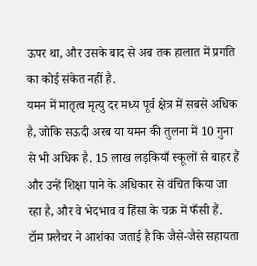ऊपर था, और उसके बाद से अब तक हालात में प्रगति का कोई संकेत नहीं है.
यमन में मातृत्व मृत्यु दर मध्य पूर्व क्षेत्र में सबसे अधिक है, जोकि सऊदी अरब या यमन की तुलना में 10 गुना से भी अधिक है. 15 लाख लड़कियाँ स्कूलों से बाहर हैं और उन्हें शिक्षा पाने के अधिकार से वंचित किया जा रहा है, और वे भेदभाव व हिंसा के चक्र में फँसी हैं.
टॉम फ़्लैचर ने आशंका जताई है कि जैसे-जैसे सहायता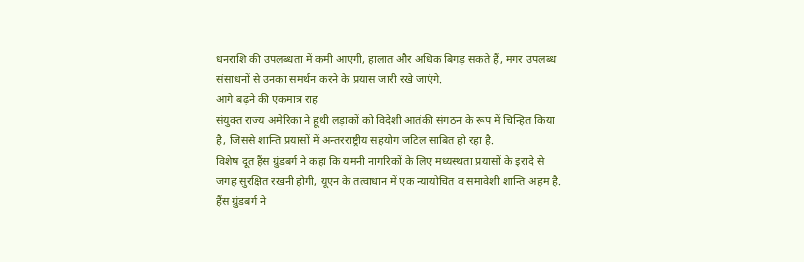धनराशि की उपलब्धता में कमी आएगी, हालात और अधिक बिगड़ सकते हैं, मगर उपलब्ध संसाधनों से उनका समर्थन करने के प्रयास जारी रखे जाएंगे.
आगे बढ़ने की एकमात्र राह
संयुक्त राज्य अमेरिका ने हूथी लड़ाकों को विदेशी आतंकी संगठन के रूप में चिन्हित किया है, जिससे शान्ति प्रयासों में अन्तरराष्ट्रीय सहयोग जटिल साबित हो रहा है.
विशेष दूत हैंस ग्रुंडबर्ग ने कहा कि यमनी नागरिकों के लिए मध्यस्थता प्रयासों के इरादे से जगह सुरक्षित रखनी होगी, यूएन के तत्वाधान में एक न्यायोचित व समावेशी शान्ति अहम है.
हैंस ग्रुंडबर्ग ने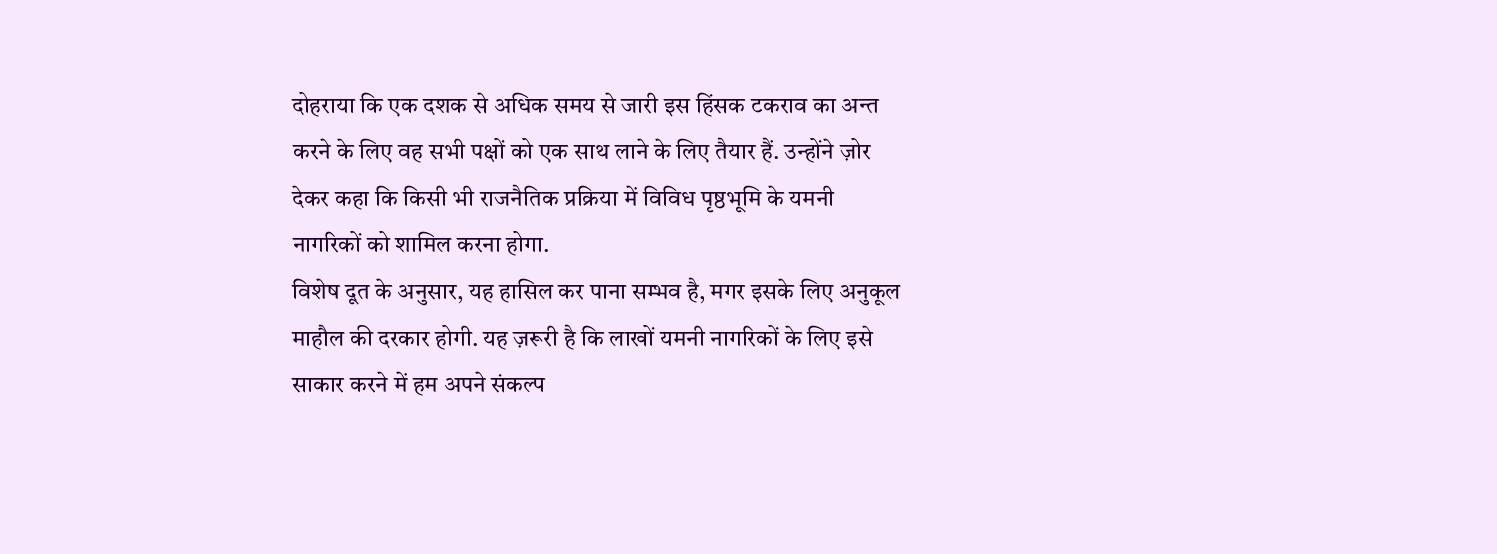दोहराया कि एक दशक से अधिक समय से जारी इस हिंसक टकराव का अन्त करने के लिए वह सभी पक्षों को एक साथ लाने के लिए तैयार हैं. उन्होंने ज़ोर देकर कहा कि किसी भी राजनैतिक प्रक्रिया में विविध पृष्ठभूमि के यमनी नागरिकों को शामिल करना होगा.
विशेष दूत के अनुसार, यह हासिल कर पाना सम्भव है, मगर इसके लिए अनुकूल माहौल की दरकार होगी. यह ज़रूरी है कि लाखों यमनी नागरिकों के लिए इसे साकार करने में हम अपने संकल्प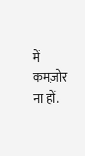में कमज़ोर ना हों.